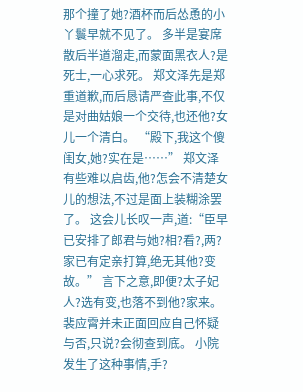那个撞了她?酒杯而后怂恿的小丫鬟早就不见了。 多半是宴席散后半道溜走,而蒙面黑衣人?是死士,一心求死。 郑文泽先是郑重道歉,而后恳请严查此事,不仅是对曲姑娘一个交待,也还他?女儿一个清白。 “殿下,我这个傻闺女,她?实在是……” 郑文泽有些难以启齿,他?怎会不清楚女儿的想法,不过是面上装糊涂罢了。 这会儿长叹一声,道:“臣早已安排了郎君与她?相?看?,两?家已有定亲打算,绝无其他?变故。” 言下之意,即便?太子妃人?选有变,也落不到他?家来。 裴应霄并未正面回应自己怀疑与否,只说?会彻查到底。 小院发生了这种事情,手?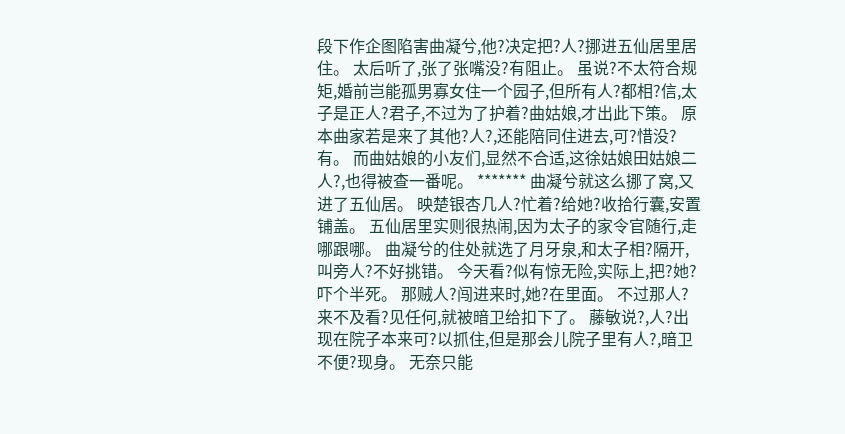段下作企图陷害曲凝兮,他?决定把?人?挪进五仙居里居住。 太后听了,张了张嘴没?有阻止。 虽说?不太符合规矩,婚前岂能孤男寡女住一个园子,但所有人?都相?信,太子是正人?君子,不过为了护着?曲姑娘,才出此下策。 原本曲家若是来了其他?人?,还能陪同住进去,可?惜没?有。 而曲姑娘的小友们,显然不合适,这徐姑娘田姑娘二人?,也得被查一番呢。 ******* 曲凝兮就这么挪了窝,又进了五仙居。 映楚银杏几人?忙着?给她?收拾行囊,安置铺盖。 五仙居里实则很热闹,因为太子的家令官随行,走哪跟哪。 曲凝兮的住处就选了月牙泉,和太子相?隔开,叫旁人?不好挑错。 今天看?似有惊无险,实际上,把?她?吓个半死。 那贼人?闯进来时,她?在里面。 不过那人?来不及看?见任何,就被暗卫给扣下了。 藤敏说?,人?出现在院子本来可?以抓住,但是那会儿院子里有人?,暗卫不便?现身。 无奈只能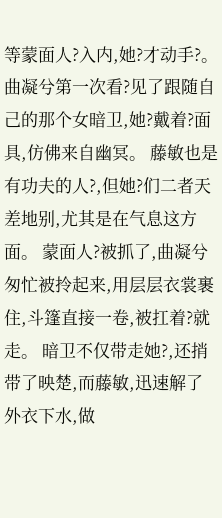等蒙面人?入内,她?才动手?。 曲凝兮第一次看?见了跟随自己的那个女暗卫,她?戴着?面具,仿佛来自幽冥。 藤敏也是有功夫的人?,但她?们二者天差地别,尤其是在气息这方面。 蒙面人?被抓了,曲凝兮匆忙被拎起来,用层层衣裳裹住,斗篷直接一卷,被扛着?就走。 暗卫不仅带走她?,还捎带了映楚,而藤敏,迅速解了外衣下水,做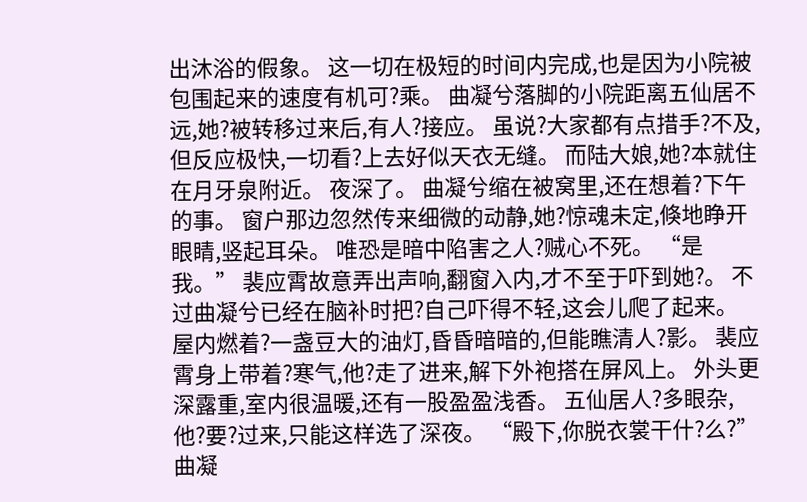出沐浴的假象。 这一切在极短的时间内完成,也是因为小院被包围起来的速度有机可?乘。 曲凝兮落脚的小院距离五仙居不远,她?被转移过来后,有人?接应。 虽说?大家都有点措手?不及,但反应极快,一切看?上去好似天衣无缝。 而陆大娘,她?本就住在月牙泉附近。 夜深了。 曲凝兮缩在被窝里,还在想着?下午的事。 窗户那边忽然传来细微的动静,她?惊魂未定,倏地睁开眼睛,竖起耳朵。 唯恐是暗中陷害之人?贼心不死。 “是我。” 裴应霄故意弄出声响,翻窗入内,才不至于吓到她?。 不过曲凝兮已经在脑补时把?自己吓得不轻,这会儿爬了起来。 屋内燃着?一盏豆大的油灯,昏昏暗暗的,但能瞧清人?影。 裴应霄身上带着?寒气,他?走了进来,解下外袍搭在屏风上。 外头更深露重,室内很温暖,还有一股盈盈浅香。 五仙居人?多眼杂,他?要?过来,只能这样选了深夜。 “殿下,你脱衣裳干什?么?”曲凝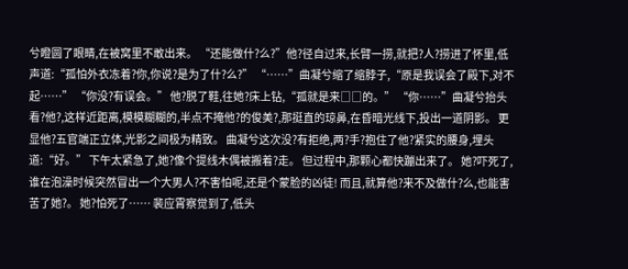兮瞪圆了眼睛,在被窝里不敢出来。 “还能做什?么?”他?径自过来,长臂一捞,就把?人?捞进了怀里,低声道:“孤怕外衣冻着?你,你说?是为了什?么?” “……”曲凝兮缩了缩脖子,“原是我误会了殿下,对不起……” “你没?有误会。” 他?脱了鞋,往她?床上钻,“孤就是来□□的。” “你……”曲凝兮抬头看?他?,这样近距离,模模糊糊的,半点不掩他?的俊美?,那挺直的琼鼻,在昏暗光线下,投出一道阴影。 更显他?五官端正立体,光影之间极为精致。 曲凝兮这次没?有拒绝,两?手?抱住了他?紧实的腰身,埋头道:“好。” 下午太紧急了,她?像个提线木偶被搬着?走。 但过程中,那颗心都快蹦出来了。 她?吓死了,谁在泡澡时候突然冒出一个大男人?不害怕呢,还是个蒙脸的凶徒! 而且,就算他?来不及做什?么,也能害苦了她?。 她?怕死了…… 裴应霄察觉到了,低头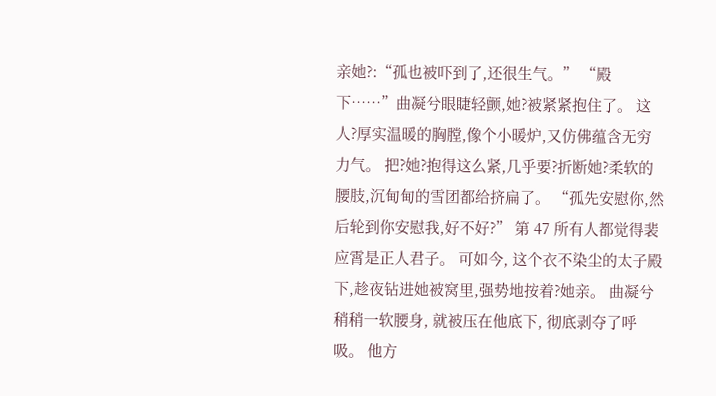亲她?:“孤也被吓到了,还很生气。” “殿下……”曲凝兮眼睫轻颤,她?被紧紧抱住了。 这人?厚实温暖的胸膛,像个小暖炉,又仿佛蕴含无穷力气。 把?她?抱得这么紧,几乎要?折断她?柔软的腰肢,沉甸甸的雪团都给挤扁了。 “孤先安慰你,然后轮到你安慰我,好不好?” 第 47 所有人都觉得裴应霄是正人君子。 可如今, 这个衣不染尘的太子殿下,趁夜钻进她被窝里,强势地按着?她亲。 曲凝兮稍稍一软腰身, 就被压在他底下, 彻底剥夺了呼吸。 他方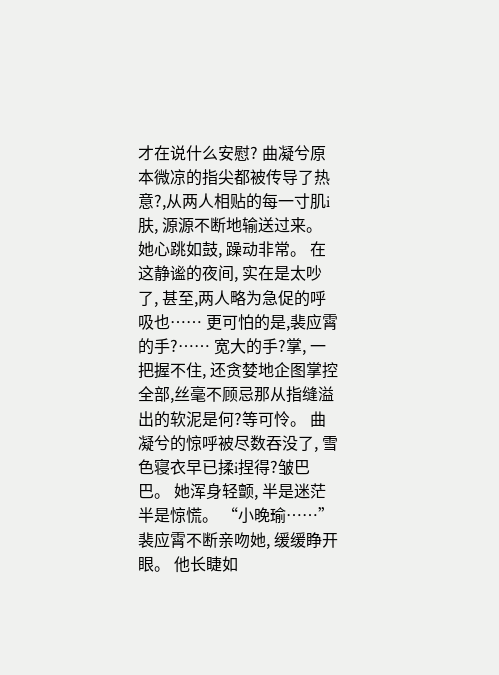才在说什么安慰? 曲凝兮原本微凉的指尖都被传导了热意?,从两人相贴的每一寸肌i肤, 源源不断地输送过来。 她心跳如鼓, 躁动非常。 在这静谧的夜间, 实在是太吵了, 甚至,两人略为急促的呼吸也…… 更可怕的是,裴应霄的手?…… 宽大的手?掌, 一把握不住, 还贪婪地企图掌控全部,丝毫不顾忌那从指缝溢出的软泥是何?等可怜。 曲凝兮的惊呼被尽数吞没了, 雪色寝衣早已揉i捏得?皱巴巴。 她浑身轻颤, 半是迷茫半是惊慌。 “小晚瑜……”裴应霄不断亲吻她, 缓缓睁开眼。 他长睫如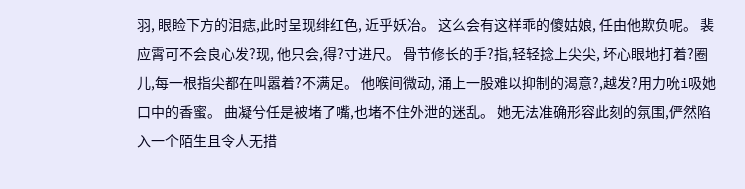羽, 眼睑下方的泪痣,此时呈现绯红色, 近乎妖冶。 这么会有这样乖的傻姑娘, 任由他欺负呢。 裴应霄可不会良心发?现, 他只会,得?寸进尺。 骨节修长的手?指,轻轻捻上尖尖, 坏心眼地打着?圈儿,每一根指尖都在叫嚣着?不满足。 他喉间微动, 涌上一股难以抑制的渴意?,越发?用力吮i吸她口中的香蜜。 曲凝兮任是被堵了嘴,也堵不住外泄的迷乱。 她无法准确形容此刻的氛围,俨然陷入一个陌生且令人无措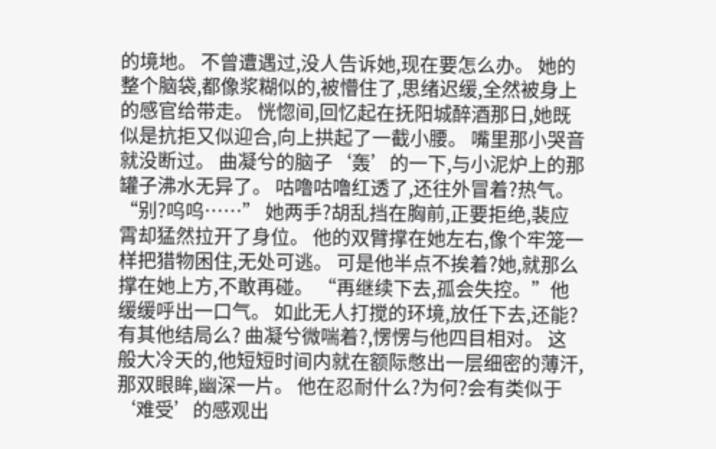的境地。 不曾遭遇过,没人告诉她,现在要怎么办。 她的整个脑袋,都像浆糊似的,被懵住了,思绪迟缓,全然被身上的感官给带走。 恍惚间,回忆起在抚阳城醉酒那日,她既似是抗拒又似迎合,向上拱起了一截小腰。 嘴里那小哭音就没断过。 曲凝兮的脑子‘轰’的一下,与小泥炉上的那罐子沸水无异了。 咕噜咕噜红透了,还往外冒着?热气。 “别?呜呜……” 她两手?胡乱挡在胸前,正要拒绝,裴应霄却猛然拉开了身位。 他的双臂撑在她左右,像个牢笼一样把猎物困住,无处可逃。 可是他半点不挨着?她,就那么撑在她上方,不敢再碰。 “再继续下去,孤会失控。”他缓缓呼出一口气。 如此无人打搅的环境,放任下去,还能?有其他结局么? 曲凝兮微喘着?,愣愣与他四目相对。 这般大冷天的,他短短时间内就在额际憋出一层细密的薄汗,那双眼眸,幽深一片。 他在忍耐什么?为何?会有类似于‘难受’的感观出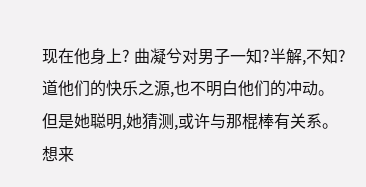现在他身上? 曲凝兮对男子一知?半解,不知?道他们的快乐之源,也不明白他们的冲动。 但是她聪明,她猜测,或许与那棍棒有关系。 想来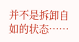并不是拆卸自如的状态……